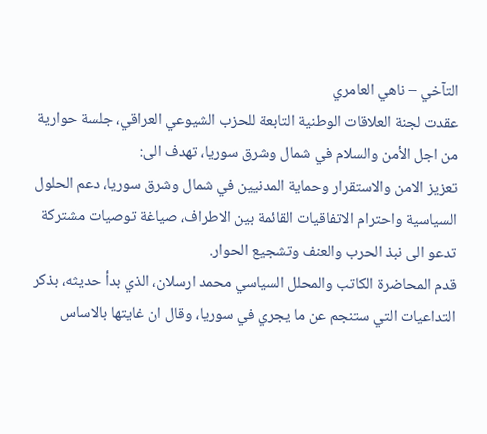التآخي – ناهي العامري
عقدت لجنة العلاقات الوطنية التابعة للحزب الشيوعي العراقي، جلسة حوارية من اجل الأمن والسلام في شمال وشرق سوريا، تهدف الى:
تعزيز الامن والاستقرار وحماية المدنيين في شمال وشرق سوريا، دعم الحلول السياسية واحترام الاتفاقيات القائمة بين الاطراف، صياغة توصيات مشتركة تدعو الى نبذ الحرب والعنف وتشجيع الحوار.
قدم المحاضرة الكاتب والمحلل السياسي محمد ارسلان، الذي بدأ حديثه، بذكر التداعيات التي ستنجم عن ما يجري في سوريا، وقال ان غايتها بالاساس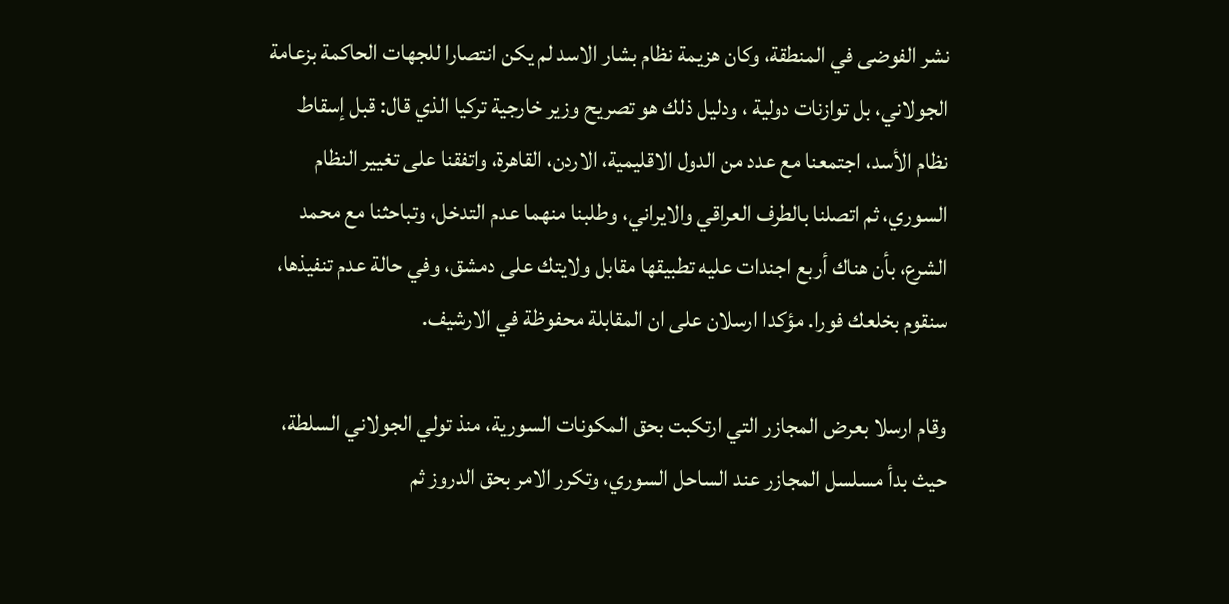نشر الفوضى في المنطقة، وكان هزيمة نظام بشار الاسد لم يكن انتصارا للجهات الحاكمة بزعامة الجولاني، بل توازنات دولية ، ودليل ذلك هو تصريح وزير خارجية تركيا الذي قال: قبل إسقاط نظام الأسد، اجتمعنا مع عدد من الدول الاقليمية، الاردن، القاهرة، واتفقنا على تغيير النظام السوري، ثم اتصلنا بالطرف العراقي والايراني، وطلبنا منهما عدم التدخل، وتباحثنا مع محمد الشرع، بأن هناك أربع اجندات عليه تطبيقها مقابل ولايتك على دمشق، وفي حالة عدم تنفيذها، سنقوم بخلعك فورا. مؤكدا ارسلان على ان المقابلة محفوظة في الارشيف.

وقام ارسلا بعرض المجازر التي ارتكبت بحق المكونات السورية، منذ تولي الجولاني السلطة، حيث بدأ مسلسل المجازر عند الساحل السوري، وتكرر الامر بحق الدروز ثم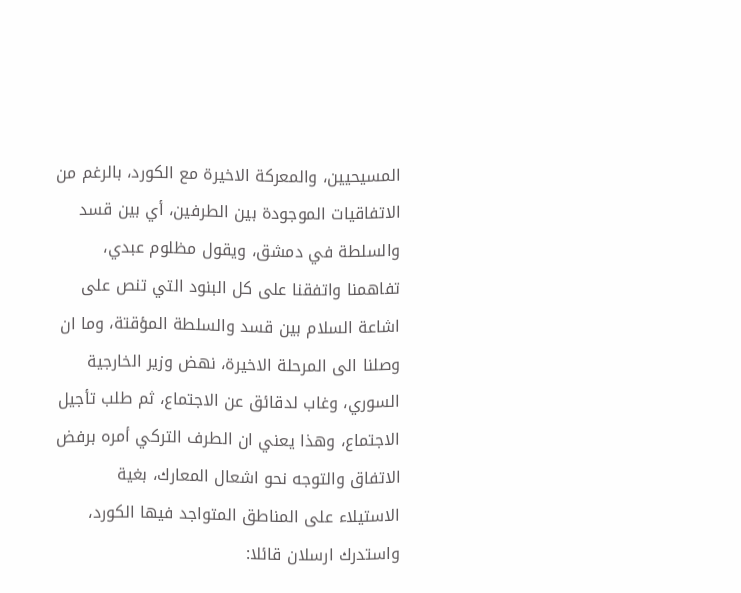المسيحيين، والمعركة الاخيرة مع الكورد، بالرغم من الاتفاقيات الموجودة بين الطرفين، أي بين قسد والسلطة في دمشق، ويقول مظلوم عبدي، تفاهمنا واتفقنا على كل البنود التي تنص على اشاعة السلام بين قسد والسلطة المؤقتة، وما ان وصلنا الى المرحلة الاخيرة، نهض وزير الخارجية السوري، وغاب لدقائق عن الاجتماع، ثم طلب تأجيل الاجتماع، وهذا يعني ان الطرف التركي أمره برفض الاتفاق والتوجه نحو اشعال المعارك، بغية الاستيلاء على المناطق المتواجد فيها الكورد، واستدرك ارسلان قائلا: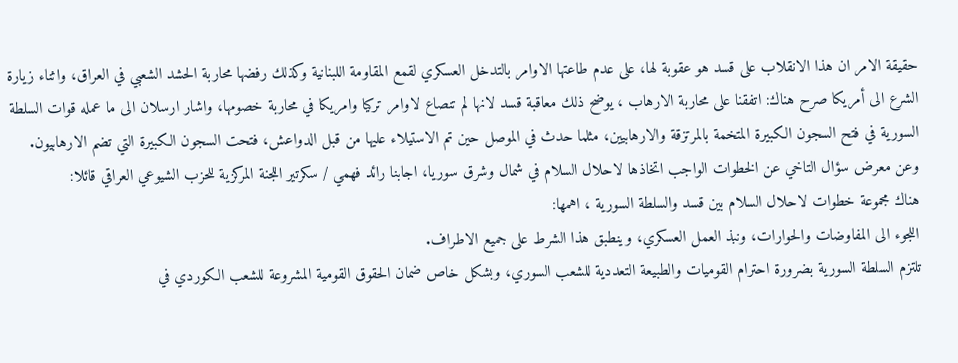حقيقة الامر ان هذا الانقلاب على قسد هو عقوبة لها، على عدم طاعتها الاوامر بالتدخل العسكري لقمع المقاومة اللبنانية وكذلك رفضها محاربة الحشد الشعبي في العراق، واثناء زيارة الشرع الى أمريكا صرح هناك: اتفقنا على محاربة الارهاب ، يوضح ذلك معاقبة قسد لانها لم تنصاع لاوامر تركيا وامريكا في محاربة خصومها، واشار ارسلان الى ما عمله قوات السلطة السورية في فتح السجون الكبيرة المتخمة بالمرتزقة والارهابيين، مثلما حدث في الموصل حين تم الاستيلاء عليها من قبل الدواعش، فتحت السجون الكبيرة التي تضم الارهابيون.
وعن معرض سؤال التاخي عن الخطوات الواجب اتخاذها لاحلال السلام في شمال وشرق سوريا، اجابنا رائد فهمي / سكرتير اللجنة المركزية للحزب الشيوعي العراقي قائلا:
هناك مجموعة خطوات لاحلال السلام بين قسد والسلطة السورية ، اهمها:
اللجوء الى المفاوضات والحوارات، ونبذ العمل العسكري، وينطبق هذا الشرط على جميع الاطراف.
تلتزم السلطة السورية بضرورة احترام القوميات والطبيعة التعددية للشعب السوري، وبشكل خاص ضمان الحقوق القومية المشروعة للشعب الكوردي في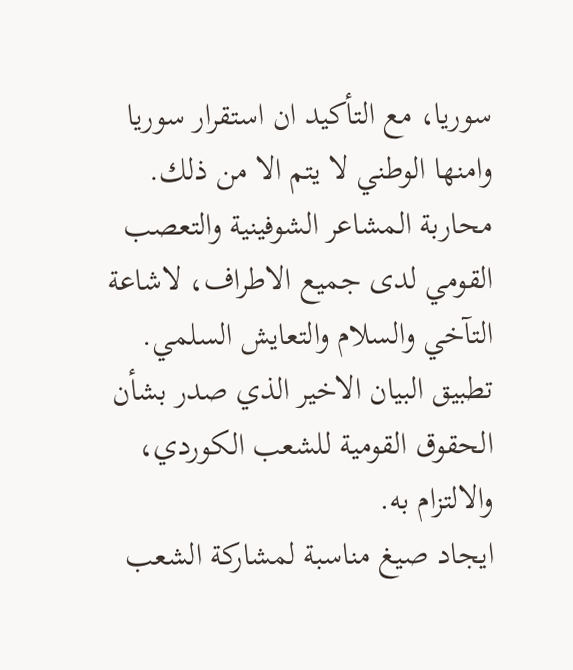سوريا، مع التأكيد ان استقرار سوريا وامنها الوطني لا يتم الا من ذلك.
محاربة المشاعر الشوفينية والتعصب القومي لدى جميع الاطراف، لاشاعة التآخي والسلام والتعايش السلمي.
تطبيق البيان الاخير الذي صدر بشأن الحقوق القومية للشعب الكوردي، والالتزام به.
ايجاد صيغ مناسبة لمشاركة الشعب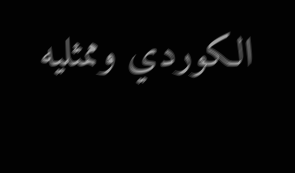الكوردي وممثليه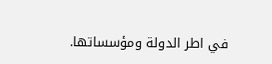في اطر الدولة ومؤسساتها.